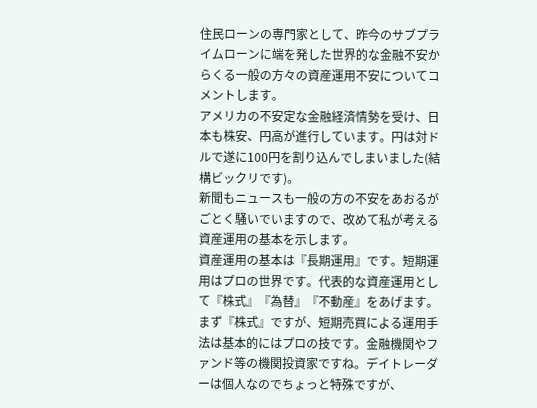住民ローンの専門家として、昨今のサブプライムローンに端を発した世界的な金融不安からくる一般の方々の資産運用不安についてコメントします。
アメリカの不安定な金融経済情勢を受け、日本も株安、円高が進行しています。円は対ドルで遂に100円を割り込んでしまいました(結構ビックリです)。
新聞もニュースも一般の方の不安をあおるがごとく騒いでいますので、改めて私が考える資産運用の基本を示します。
資産運用の基本は『長期運用』です。短期運用はプロの世界です。代表的な資産運用として『株式』『為替』『不動産』をあげます。
まず『株式』ですが、短期売買による運用手法は基本的にはプロの技です。金融機関やファンド等の機関投資家ですね。デイトレーダーは個人なのでちょっと特殊ですが、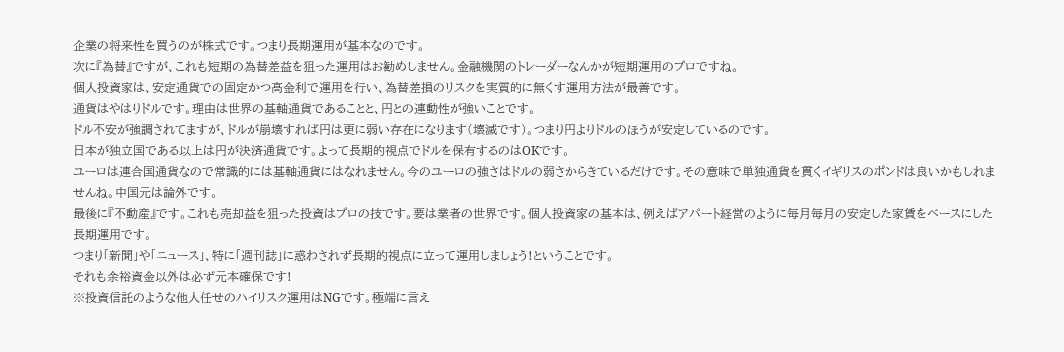企業の将来性を買うのが株式です。つまり長期運用が基本なのです。
次に『為替』ですが、これも短期の為替差益を狙った運用はお勧めしません。金融機関のトレーダーなんかが短期運用のプロですね。
個人投資家は、安定通貨での固定かつ高金利で運用を行い、為替差損のリスクを実質的に無くす運用方法が最善です。
通貨はやはりドルです。理由は世界の基軸通貨であることと、円との連動性が強いことです。
ドル不安が強調されてますが、ドルが崩壊すれば円は更に弱い存在になります(壊滅です)。つまり円よりドルのほうが安定しているのです。
日本が独立国である以上は円が決済通貨です。よって長期的視点でドルを保有するのはOKです。
ユーロは連合国通貨なので常識的には基軸通貨にはなれません。今のユーロの強さはドルの弱さからきているだけです。その意味で単独通貨を貫くイギリスのポンドは良いかもしれませんね。中国元は論外です。
最後に『不動産』です。これも売却益を狙った投資はプロの技です。要は業者の世界です。個人投資家の基本は、例えばアパート経営のように毎月毎月の安定した家賃をベースにした長期運用です。
つまり「新聞」や「ニュース」、特に「週刊誌」に惑わされず長期的視点に立って運用しましょう!ということです。
それも余裕資金以外は必ず元本確保です!
※投資信託のような他人任せのハイリスク運用はNGです。極端に言え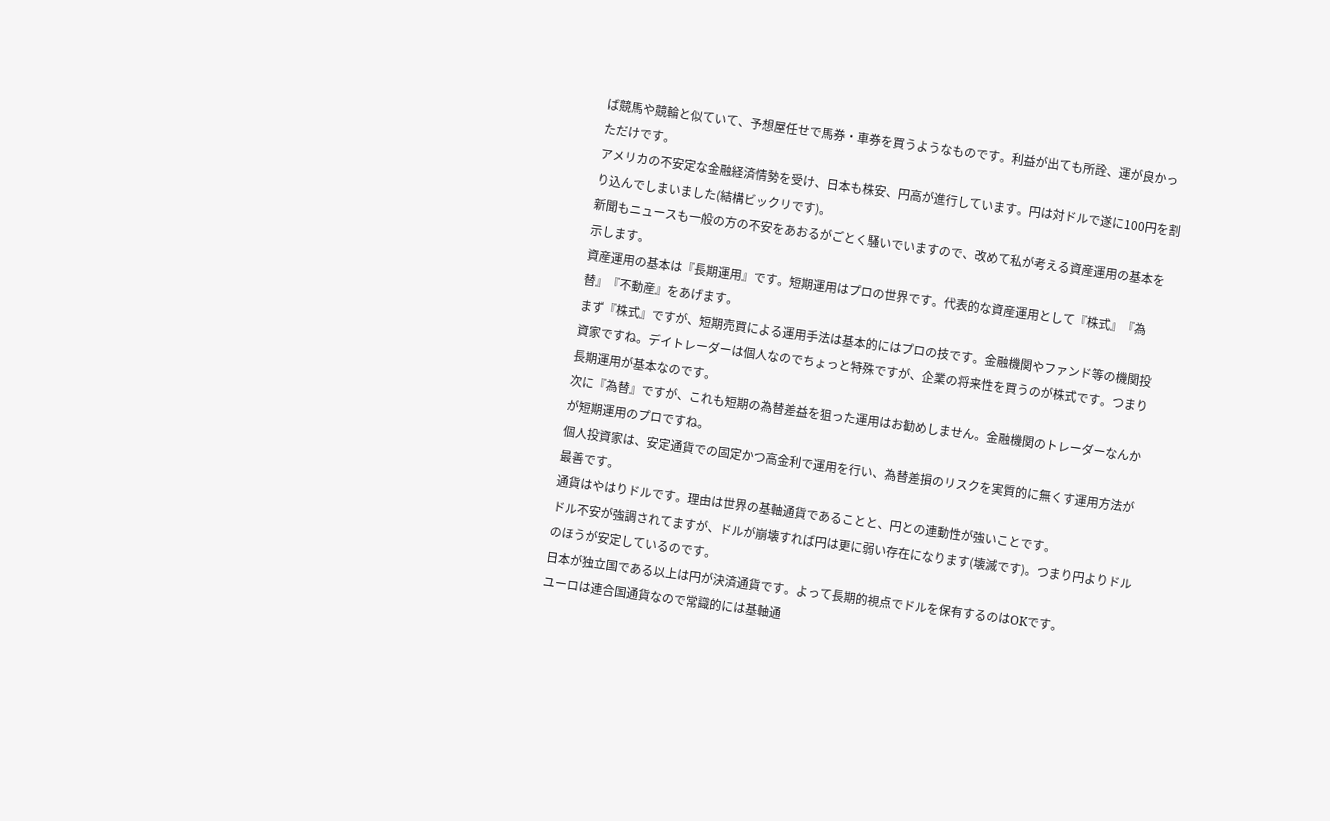ば競馬や競輪と似ていて、予想屋任せで馬券・車券を買うようなものです。利益が出ても所詮、運が良かっただけです。
アメリカの不安定な金融経済情勢を受け、日本も株安、円高が進行しています。円は対ドルで遂に100円を割り込んでしまいました(結構ビックリです)。
新聞もニュースも一般の方の不安をあおるがごとく騒いでいますので、改めて私が考える資産運用の基本を示します。
資産運用の基本は『長期運用』です。短期運用はプロの世界です。代表的な資産運用として『株式』『為替』『不動産』をあげます。
まず『株式』ですが、短期売買による運用手法は基本的にはプロの技です。金融機関やファンド等の機関投資家ですね。デイトレーダーは個人なのでちょっと特殊ですが、企業の将来性を買うのが株式です。つまり長期運用が基本なのです。
次に『為替』ですが、これも短期の為替差益を狙った運用はお勧めしません。金融機関のトレーダーなんかが短期運用のプロですね。
個人投資家は、安定通貨での固定かつ高金利で運用を行い、為替差損のリスクを実質的に無くす運用方法が最善です。
通貨はやはりドルです。理由は世界の基軸通貨であることと、円との連動性が強いことです。
ドル不安が強調されてますが、ドルが崩壊すれば円は更に弱い存在になります(壊滅です)。つまり円よりドルのほうが安定しているのです。
日本が独立国である以上は円が決済通貨です。よって長期的視点でドルを保有するのはOKです。
ユーロは連合国通貨なので常識的には基軸通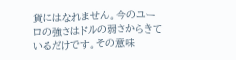貨にはなれません。今のユーロの強さはドルの弱さからきているだけです。その意味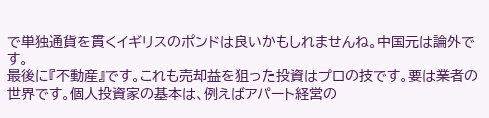で単独通貨を貫くイギリスのポンドは良いかもしれませんね。中国元は論外です。
最後に『不動産』です。これも売却益を狙った投資はプロの技です。要は業者の世界です。個人投資家の基本は、例えばアパート経営の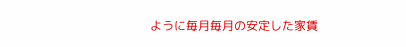ように毎月毎月の安定した家賃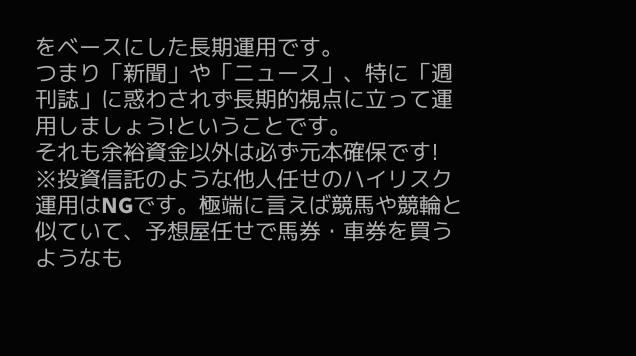をベースにした長期運用です。
つまり「新聞」や「ニュース」、特に「週刊誌」に惑わされず長期的視点に立って運用しましょう!ということです。
それも余裕資金以外は必ず元本確保です!
※投資信託のような他人任せのハイリスク運用はNGです。極端に言えば競馬や競輪と似ていて、予想屋任せで馬券・車券を買うようなも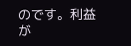のです。利益が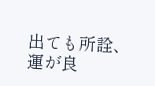出ても所詮、運が良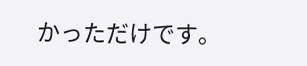かっただけです。